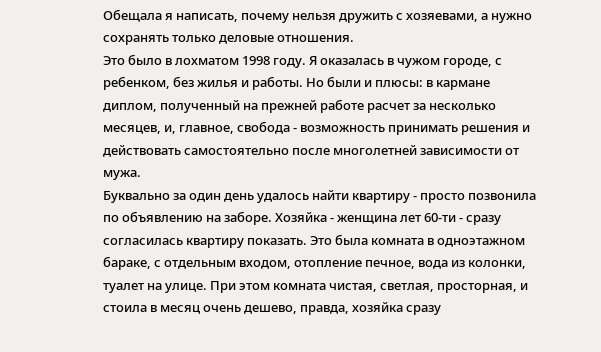Обещала я написать, почему нельзя дружить с хозяевами, а нужно сохранять только деловые отношения.
Это было в лохматом 1998 году. Я оказалась в чужом городе, с ребенком, без жилья и работы. Но были и плюсы: в кармане диплом, полученный на прежней работе расчет за несколько месяцев, и, главное, свобода - возможность принимать решения и действовать самостоятельно после многолетней зависимости от мужа.
Буквально за один день удалось найти квартиру - просто позвонила по объявлению на заборе. Хозяйка - женщина лет 60-ти - сразу согласилась квартиру показать. Это была комната в одноэтажном бараке, с отдельным входом, отопление печное, вода из колонки, туалет на улице. При этом комната чистая, светлая, просторная, и стоила в месяц очень дешево, правда, хозяйка сразу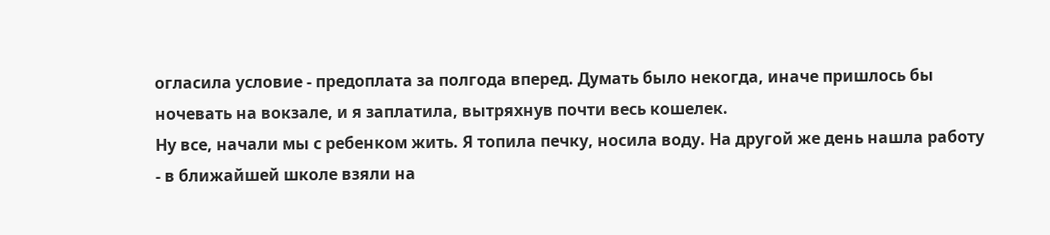огласила условие - предоплата за полгода вперед. Думать было некогда, иначе пришлось бы ночевать на вокзале, и я заплатила, вытряхнув почти весь кошелек.
Ну все, начали мы с ребенком жить. Я топила печку, носила воду. На другой же день нашла работу - в ближайшей школе взяли на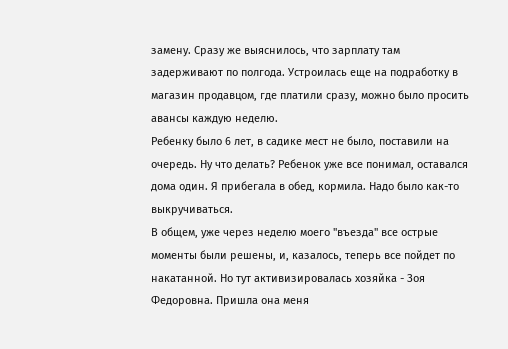замену. Сразу же выяснилось, что зарплату там задерживают по полгода. Устроилась еще на подработку в магазин продавцом, где платили сразу, можно было просить авансы каждую неделю.
Ребенку было 6 лет, в садике мест не было, поставили на очередь. Ну что делать? Ребенок уже все понимал, оставался дома один. Я прибегала в обед, кормила. Надо было как-то выкручиваться.
В общем, уже через неделю моего "въезда" все острые моменты были решены, и, казалось, теперь все пойдет по накатанной. Но тут активизировалась хозяйка - Зоя Федоровна. Пришла она меня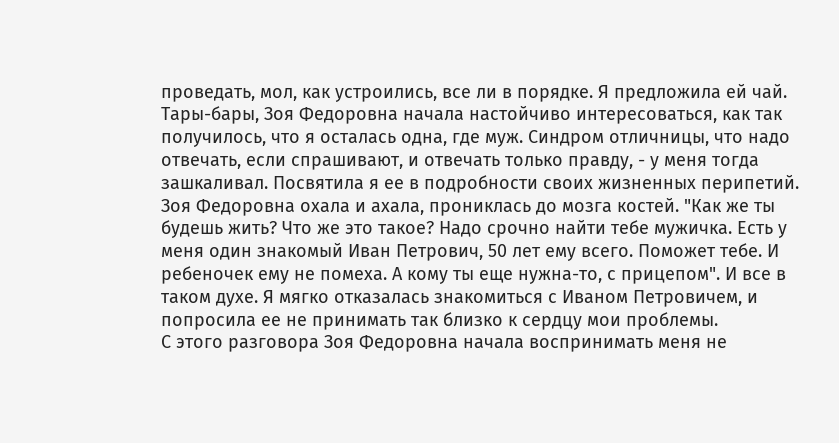проведать, мол, как устроились, все ли в порядке. Я предложила ей чай. Тары-бары, Зоя Федоровна начала настойчиво интересоваться, как так получилось, что я осталась одна, где муж. Синдром отличницы, что надо отвечать, если спрашивают, и отвечать только правду, - у меня тогда зашкаливал. Посвятила я ее в подробности своих жизненных перипетий. Зоя Федоровна охала и ахала, прониклась до мозга костей. "Как же ты будешь жить? Что же это такое? Надо срочно найти тебе мужичка. Есть у меня один знакомый Иван Петрович, 50 лет ему всего. Поможет тебе. И ребеночек ему не помеха. А кому ты еще нужна-то, с прицепом". И все в таком духе. Я мягко отказалась знакомиться с Иваном Петровичем, и попросила ее не принимать так близко к сердцу мои проблемы.
С этого разговора Зоя Федоровна начала воспринимать меня не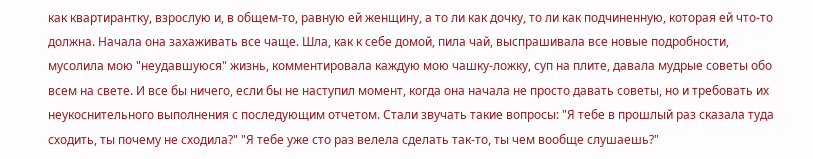как квартирантку, взрослую и, в общем-то, равную ей женщину, а то ли как дочку, то ли как подчиненную, которая ей что-то должна. Начала она захаживать все чаще. Шла, как к себе домой, пила чай, выспрашивала все новые подробности, мусолила мою "неудавшуюся" жизнь, комментировала каждую мою чашку-ложку, суп на плите, давала мудрые советы обо всем на свете. И все бы ничего, если бы не наступил момент, когда она начала не просто давать советы, но и требовать их неукоснительного выполнения с последующим отчетом. Стали звучать такие вопросы: "Я тебе в прошлый раз сказала туда сходить, ты почему не сходила?" "Я тебе уже сто раз велела сделать так-то, ты чем вообще слушаешь?"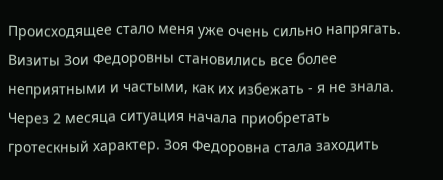Происходящее стало меня уже очень сильно напрягать. Визиты Зои Федоровны становились все более неприятными и частыми, как их избежать - я не знала.
Через 2 месяца ситуация начала приобретать гротескный характер. Зоя Федоровна стала заходить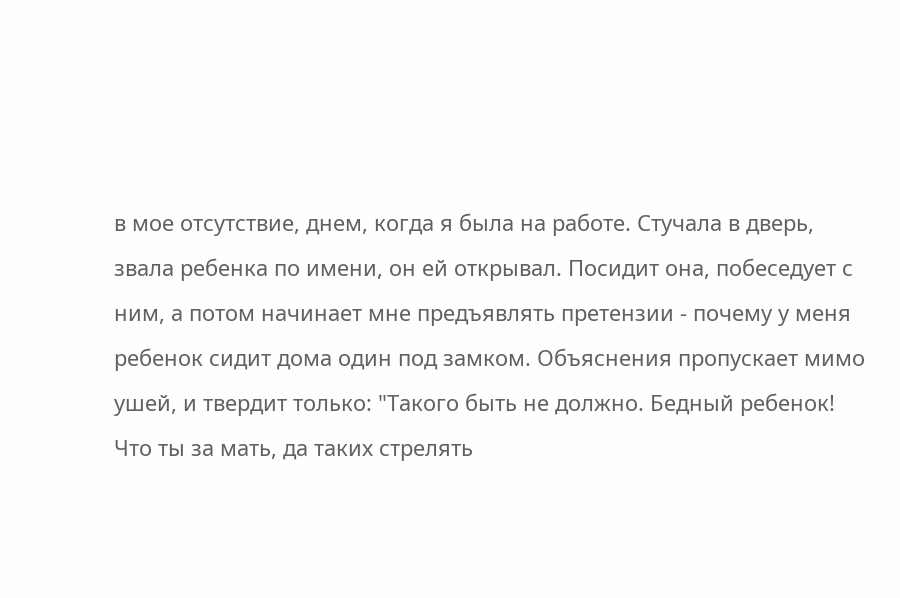в мое отсутствие, днем, когда я была на работе. Стучала в дверь, звала ребенка по имени, он ей открывал. Посидит она, побеседует с ним, а потом начинает мне предъявлять претензии - почему у меня ребенок сидит дома один под замком. Объяснения пропускает мимо ушей, и твердит только: "Такого быть не должно. Бедный ребенок! Что ты за мать, да таких стрелять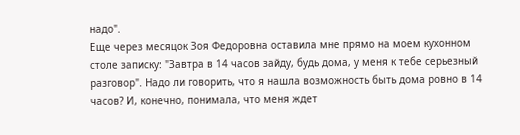надо".
Еще через месяцок Зоя Федоровна оставила мне прямо на моем кухонном столе записку: "Завтра в 14 часов зайду, будь дома, у меня к тебе серьезный разговор". Надо ли говорить, что я нашла возможность быть дома ровно в 14 часов? И, конечно, понимала, что меня ждет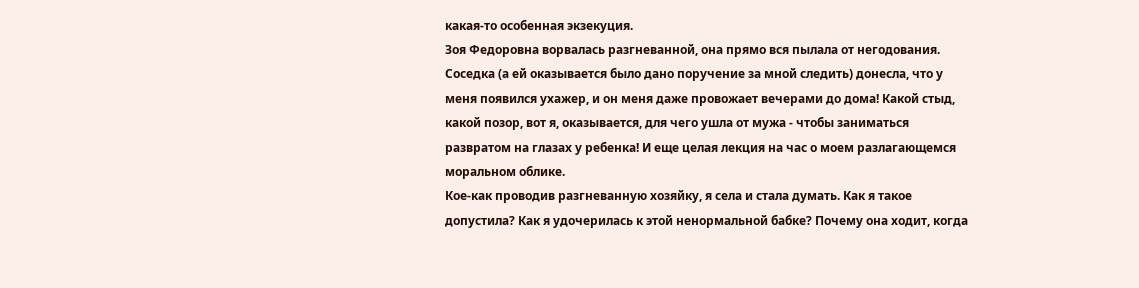какая-то особенная экзекуция.
Зоя Федоровна ворвалась разгневанной, она прямо вся пылала от негодования. Соседка (а ей оказывается было дано поручение за мной следить) донесла, что у меня появился ухажер, и он меня даже провожает вечерами до дома! Какой стыд, какой позор, вот я, оказывается, для чего ушла от мужа - чтобы заниматься развратом на глазах у ребенка! И еще целая лекция на час о моем разлагающемся моральном облике.
Кое-как проводив разгневанную хозяйку, я села и стала думать. Как я такое допустила? Как я удочерилась к этой ненормальной бабке? Почему она ходит, когда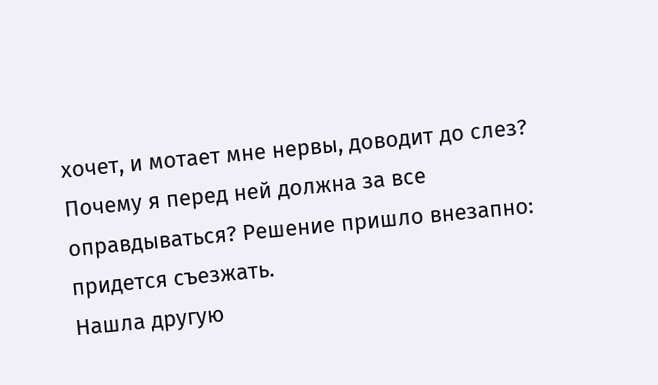хочет, и мотает мне нервы, доводит до слез? Почему я перед ней должна за все оправдываться? Решение пришло внезапно: придется съезжать.
Нашла другую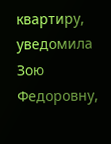квартиру, уведомила Зою Федоровну,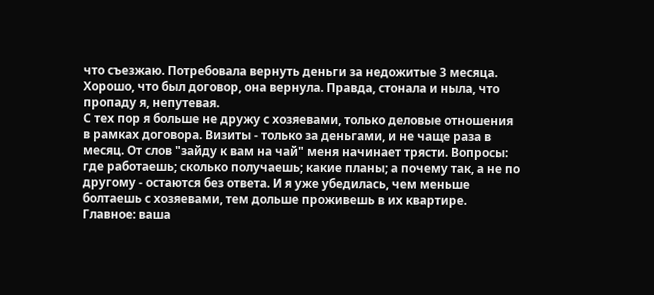что съезжаю. Потребовала вернуть деньги за недожитые 3 месяца. Хорошо, что был договор, она вернула. Правда, стонала и ныла, что пропаду я, непутевая.
С тех пор я больше не дружу с хозяевами, только деловые отношения в рамках договора. Визиты - только за деньгами, и не чаще раза в месяц. От слов "зайду к вам на чай" меня начинает трясти. Вопросы: где работаешь; сколько получаешь; какие планы; а почему так, а не по другому - остаются без ответа. И я уже убедилась, чем меньше болтаешь с хозяевами, тем дольше проживешь в их квартире. Главное: ваша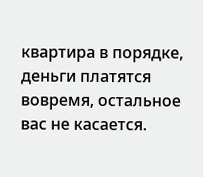квартира в порядке, деньги платятся вовремя, остальное вас не касается.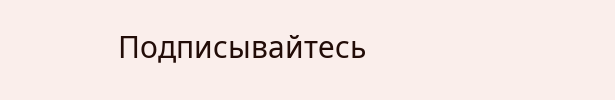Подписывайтесь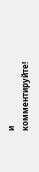и комментируйте!